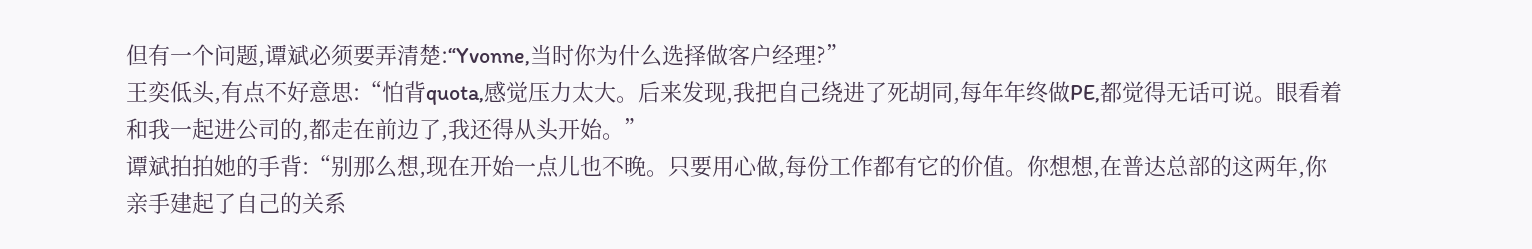但有一个问题,谭斌必须要弄清楚:“Yvonne,当时你为什么选择做客户经理?”
王奕低头,有点不好意思:“怕背quota,感觉压力太大。后来发现,我把自己绕进了死胡同,每年年终做PE,都觉得无话可说。眼看着和我一起进公司的,都走在前边了,我还得从头开始。”
谭斌拍拍她的手背:“别那么想,现在开始一点儿也不晚。只要用心做,每份工作都有它的价值。你想想,在普达总部的这两年,你亲手建起了自己的关系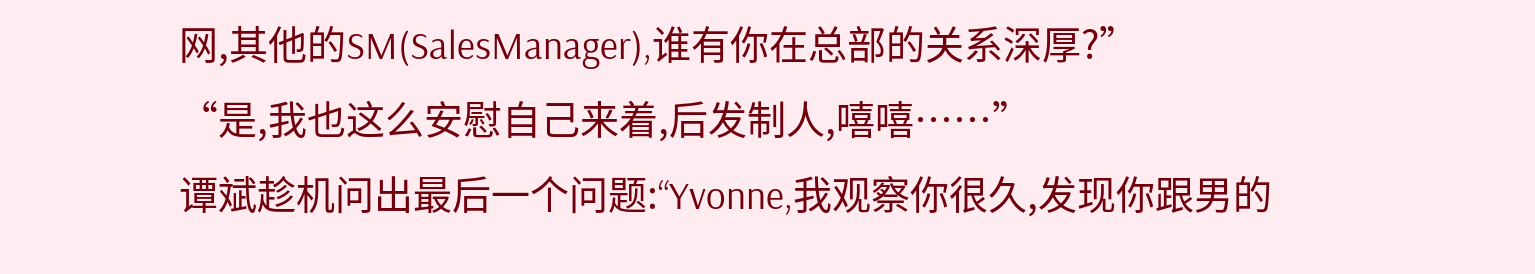网,其他的SM(SalesManager),谁有你在总部的关系深厚?”
“是,我也这么安慰自己来着,后发制人,嘻嘻……”
谭斌趁机问出最后一个问题:“Yvonne,我观察你很久,发现你跟男的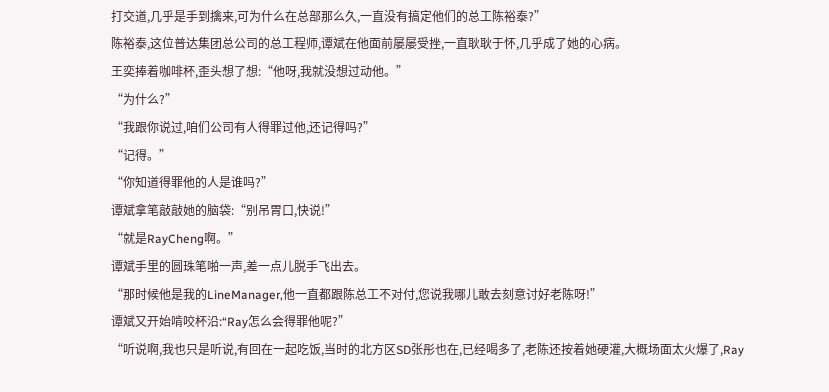打交道,几乎是手到擒来,可为什么在总部那么久,一直没有搞定他们的总工陈裕泰?”
陈裕泰,这位普达集团总公司的总工程师,谭斌在他面前屡屡受挫,一直耿耿于怀,几乎成了她的心病。
王奕捧着咖啡杯,歪头想了想:“他呀,我就没想过动他。”
“为什么?”
“我跟你说过,咱们公司有人得罪过他,还记得吗?”
“记得。”
“你知道得罪他的人是谁吗?”
谭斌拿笔敲敲她的脑袋:“别吊胃口,快说!”
“就是RayCheng啊。”
谭斌手里的圆珠笔啪一声,差一点儿脱手飞出去。
“那时候他是我的LineManager,他一直都跟陈总工不对付,您说我哪儿敢去刻意讨好老陈呀!”
谭斌又开始啃咬杯沿:“Ray怎么会得罪他呢?”
“听说啊,我也只是听说,有回在一起吃饭,当时的北方区SD张彤也在,已经喝多了,老陈还按着她硬灌,大概场面太火爆了,Ray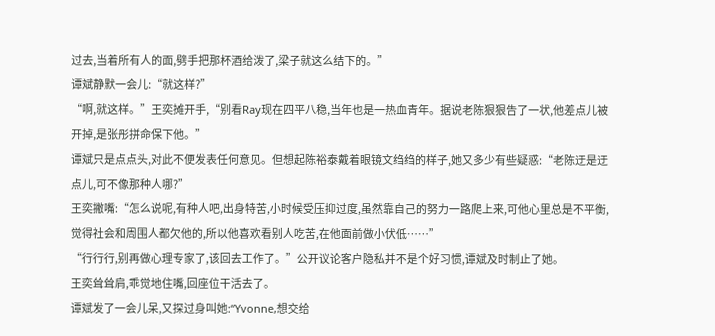过去,当着所有人的面,劈手把那杯酒给泼了,梁子就这么结下的。”
谭斌静默一会儿:“就这样?”
“啊,就这样。”王奕摊开手,“别看Ray现在四平八稳,当年也是一热血青年。据说老陈狠狠告了一状,他差点儿被开掉,是张彤拼命保下他。”
谭斌只是点点头,对此不便发表任何意见。但想起陈裕泰戴着眼镜文绉绉的样子,她又多少有些疑惑:“老陈迂是迂点儿,可不像那种人哪?”
王奕撇嘴:“怎么说呢,有种人吧,出身特苦,小时候受压抑过度,虽然靠自己的努力一路爬上来,可他心里总是不平衡,觉得社会和周围人都欠他的,所以他喜欢看别人吃苦,在他面前做小伏低……”
“行行行,别再做心理专家了,该回去工作了。”公开议论客户隐私并不是个好习惯,谭斌及时制止了她。
王奕耸耸肩,乖觉地住嘴,回座位干活去了。
谭斌发了一会儿呆,又探过身叫她:“Yvonne,想交给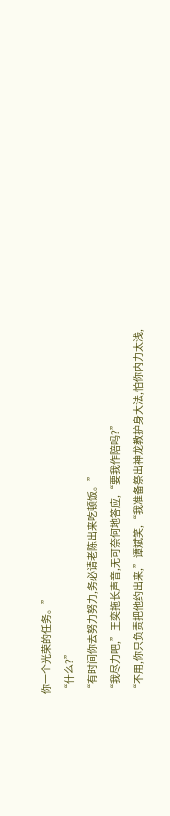你一个光荣的任务。”
“什么?”
“有时间你去努力努力,务必请老陈出来吃顿饭。”
“我尽力吧,”王奕拖长声音,无可奈何地答应,“要我作陪吗?”
“不用,你只负责把他约出来,”谭斌笑,“我准备祭出神龙教护身大法,怕你内力太浅,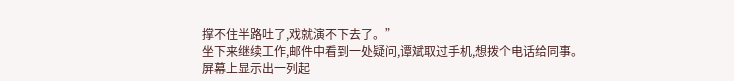撑不住半路吐了,戏就演不下去了。”
坐下来继续工作,邮件中看到一处疑问,谭斌取过手机,想拨个电话给同事。
屏幕上显示出一列起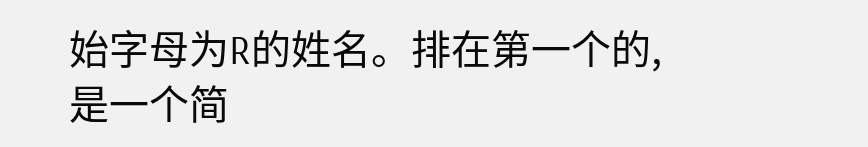始字母为R的姓名。排在第一个的,是一个简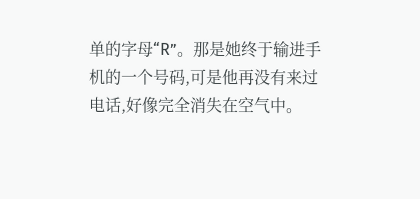单的字母“R”。那是她终于输进手机的一个号码,可是他再没有来过电话,好像完全消失在空气中。